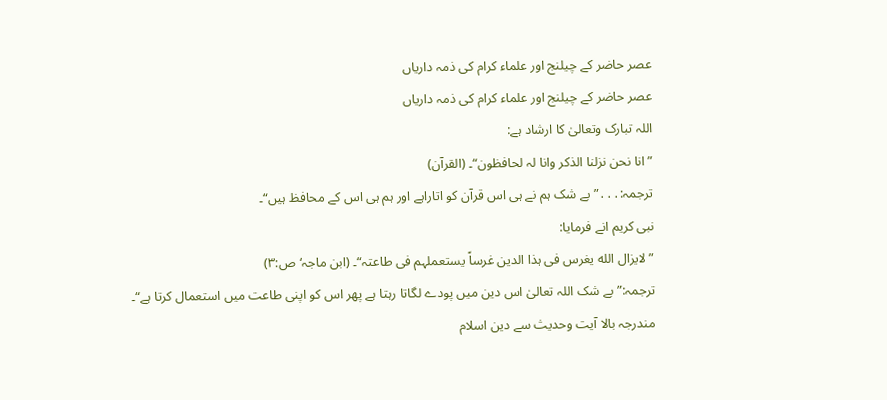عصر حاضر کے چیلنج اور علماء کرام کی ذمہ داریاں
عصر حاضر کے چیلنج اور علماء کرام کی ذمہ داریاں
اللہ تبارک وتعالیٰ کا ارشاد ہے:
”انا نحن نزلنا الذکر وانا لہ لحافظون“۔ (القرآن)
ترجمہ:․․․”بے شک ہم نے ہی اس قرآن کو اتاراہے اور ہم ہی اس کے محافظ ہیں“۔
نبی کریم انے فرمایا:
”لایزال الله یغرس فی ہذا الدین غرساً یستعملہم فی طاعتہ“۔ (ابن ماجہ‘ص:۳)
ترجمہ:”بے شک اللہ تعالیٰ اس دین میں پودے لگاتا رہتا ہے پھر اس کو اپنی طاعت میں استعمال کرتا ہے“۔
مندرجہ بالا آیت وحدیث سے دین اسلام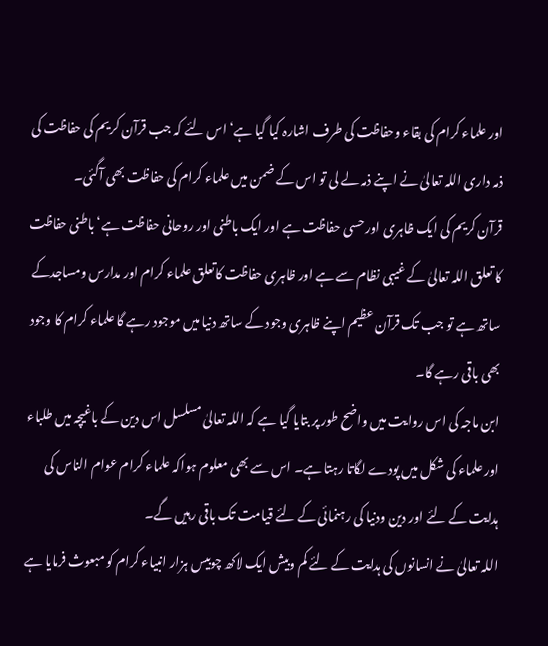اور علماء کرام کی بقاء وحفاظت کی طرف اشارہ کیا گیا ہے‘ اس لئے کہ جب قرآن کریم کی حفاظت کی ذمہ داری اللہ تعالیٰ نے اپنے ذمہ لے لی تو اس کے ضمن میں علماء کرام کی حفاظت بھی آگئی۔
قرآن کریم کی ایک ظاہری اور حسی حفاظت ہے اور ایک باطنی اور روحانی حفاظت ہے‘ باطنی حفاظت کا تعلق اللہ تعالیٰ کے غیبی نظام سے ہے اور ظاہری حفاظت کاتعلق علماء کرام اور مدارس ومساجدکے ساتھ ہے تو جب تک قرآن عظیم اپنے ظاہری وجود کے ساتھ دنیا میں موجود رہے گا علماء کرام کا وجود بھی باقی رہے گا۔
ابن ماجہ کی اس روایت میں واضح طور پر بتایا گیا ہے کہ اللہ تعالیٰ مسلسل اس دین کے باغیچہ میں طلباء اور علماء کی شکل میں پودے لگاتا رہتا ہے۔ اس سے بھی معلوم ہواکہ علماء کرام عوام الناس کی ہدایت کے لئے اور دین ودنیا کی رہنمائی کے لئے قیامت تک باقی رہیں گے۔
اللہ تعالیٰ نے انسانوں کی ہدایت کے لئے کم وبیش ایک لاکھ چوبیس ہزار انبیاء کرام کو مبعوث فرمایا ہے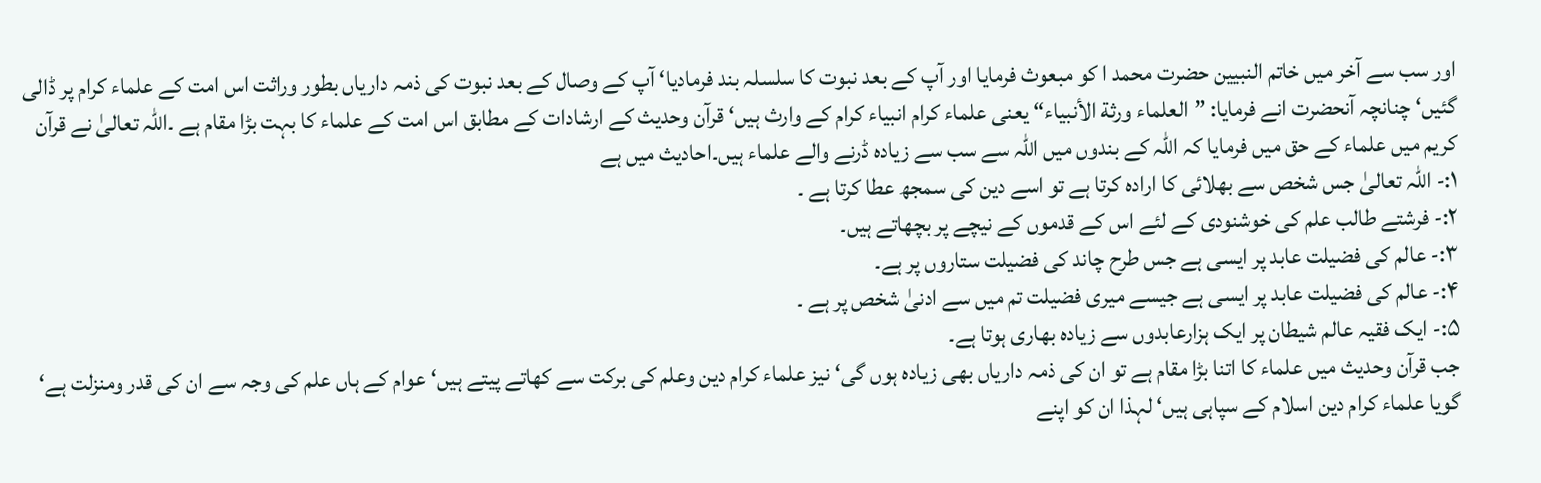اور سب سے آخر میں خاتم النبیین حضرت محمد ا کو مبعوث فرمایا اور آپ کے بعد نبوت کا سلسلہ بند فرمادیا‘ آپ کے وصال کے بعد نبوت کی ذمہ داریاں بطور وراثت اس امت کے علماء کرام پر ڈالی گئیں‘ چنانچہ آنحضرت انے فرمایا: ”العلماء ورثة الأنبیاء“ یعنی علماء کرام انبیاء کرام کے وارث ہیں‘ قرآن وحدیث کے ارشادات کے مطابق اس امت کے علماء کا بہت بڑا مقام ہے ۔اللہ تعالیٰ نے قرآن کریم میں علماء کے حق میں فرمایا کہ اللہ کے بندوں میں اللہ سے سب سے زیادہ ڈرنے والے علماء ہیں۔احادیث میں ہے
۱:- اللہ تعالیٰ جس شخص سے بھلائی کا ارادہ کرتا ہے تو اسے دین کی سمجھ عطا کرتا ہے ۔
۲:- فرشتے طالب علم کی خوشنودی کے لئے اس کے قدموں کے نیچے پر بچھاتے ہیں۔
۳:- عالم کی فضیلت عابد پر ایسی ہے جس طرح چاند کی فضیلت ستاروں پر ہے۔
۴:- عالم کی فضیلت عابد پر ایسی ہے جیسے میری فضیلت تم میں سے ادنیٰ شخص پر ہے ۔
۵:- ایک فقیہ عالم شیطان پر ایک ہزارعابدوں سے زیادہ بھاری ہوتا ہے۔
جب قرآن وحدیث میں علماء کا اتنا بڑا مقام ہے تو ان کی ذمہ داریاں بھی زیادہ ہوں گی‘ نیز علماء کرام دین وعلم کی برکت سے کھاتے پیتے ہیں‘ عوام کے ہاں علم کی وجہ سے ان کی قدر ومنزلت ہے‘ گویا علماء کرام دین اسلام کے سپاہی ہیں‘ لہذا ان کو اپنے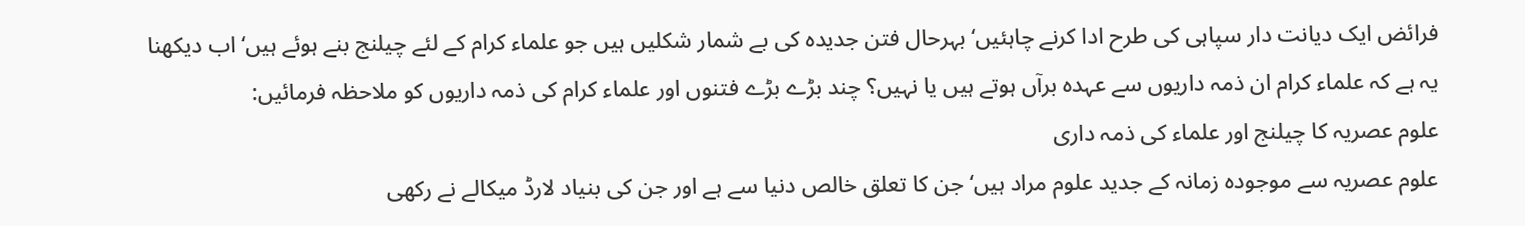فرائض ایک دیانت دار سپاہی کی طرح ادا کرنے چاہئیں‘ بہرحال فتن جدیدہ کی بے شمار شکلیں ہیں جو علماء کرام کے لئے چیلنج بنے ہوئے ہیں‘ اب دیکھنا یہ ہے کہ علماء کرام ان ذمہ داریوں سے عہدہ برآں ہوتے ہیں یا نہیں؟ چند بڑے بڑے فتنوں اور علماء کرام کی ذمہ داریوں کو ملاحظہ فرمائیں:
علوم عصریہ کا چیلنج اور علماء کی ذمہ داری
علوم عصریہ سے موجودہ زمانہ کے جدید علوم مراد ہیں‘ جن کا تعلق خالص دنیا سے ہے اور جن کی بنیاد لارڈ میکالے نے رکھی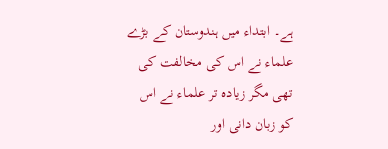ہے۔ ابتداء میں ہندوستان کے بڑے علماء نے اس کی مخالفت کی تھی مگر زیادہ تر علماء نے اس کو زبان دانی اور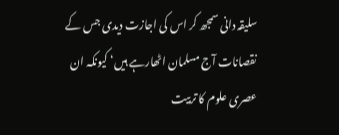سلیقہ دانی سمجھ کر اس کی اجازت دیدی جس کے نقصانات آج مسلمان اٹھارہے ہیں‘ کیونکہ ان عصری علوم کا تربیت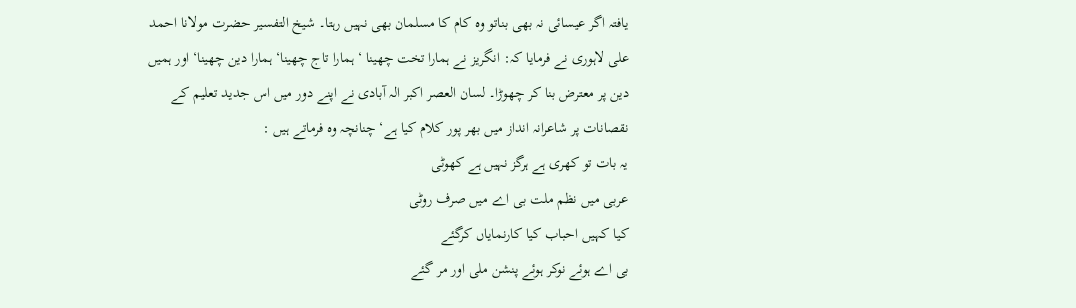یافتہ اگر عیسائی نہ بھی بناتو وہ کام کا مسلمان بھی نہیں رہتا۔ شیخ التفسیر حضرت مولانا احمد علی لاہوری نے فرمایا کہ: انگریز نے ہمارا تخت چھینا ‘ ہمارا تاج چھینا‘ ہمارا دین چھینا‘ اور ہمیں دین پر معترض بنا کر چھوڑا۔ لسان العصر اکبر الہ آبادی نے اپنے دور میں اس جدید تعلیم کے نقصانات پر شاعرانہ انداز میں بھر پور کلام کیا ہے‘ چنانچہ وہ فرماتے ہیں :
یہ بات تو کھری ہے ہرگز نہیں ہے کھوٹی
عربی میں نظم ملت بی اے میں صرف روٹی
کیا کہیں احباب کیا کارنمایاں کرگئے
بی اے ہوئے نوکر ہوئے پنشن ملی اور مر گئے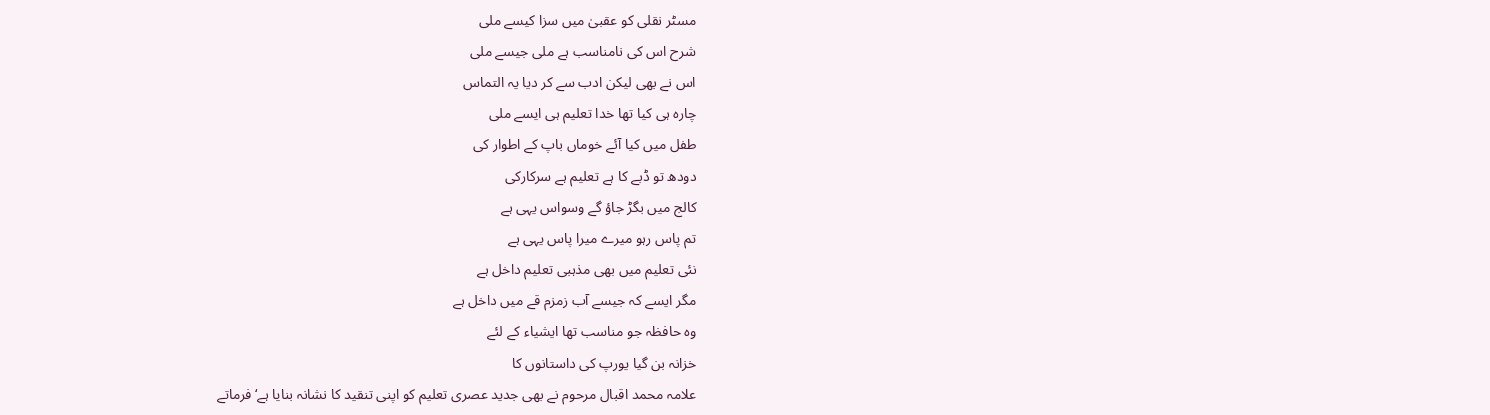مسٹر نقلی کو عقبیٰ میں سزا کیسے ملی
شرح اس کی نامناسب ہے ملی جیسے ملی
اس نے بھی لیکن ادب سے کر دیا یہ التماس
چارہ ہی کیا تھا خدا تعلیم ہی ایسے ملی
طفل میں کیا آئے خوماں باپ کے اطوار کی
دودھ تو ڈبے کا ہے تعلیم ہے سرکارکی
کالج میں بگڑ جاؤ گے وسواس یہی ہے
تم پاس رہو میرے میرا پاس یہی ہے
نئی تعلیم میں بھی مذہبی تعلیم داخل ہے
مگر ایسے کہ جیسے آب زمزم قے میں داخل ہے
وہ حافظہ جو مناسب تھا ایشیاء کے لئے
خزانہ بن گیا یورپ کی داستانوں کا
علامہ محمد اقبال مرحوم نے بھی جدید عصری تعلیم کو اپنی تنقید کا نشانہ بنایا ہے‘ فرماتے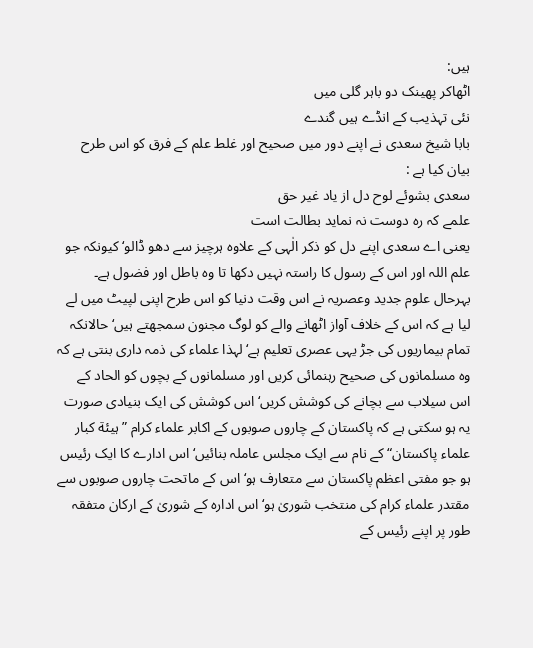ہیں:
اٹھاکر پھینک دو باہر گلی میں
نئی تہذیب کے انڈے ہیں گندے
بابا شیخ سعدی نے اپنے دور میں صحیح اور غلط علم کے فرق کو اس طرح بیان کیا ہے :
سعدی بشوئے لوح دل از یاد غیر حق
علمے کہ رہ دوست نہ نماید بطالت است
یعنی اے سعدی اپنے دل کو ذکر الٰہی کے علاوہ ہرچیز سے دھو ڈالو‘ کیونکہ جو علم اللہ اور اس کے رسول کا راستہ نہیں دکھا تا وہ باطل اور فضول ہے۔
بہرحال علوم جدید وعصریہ نے اس وقت دنیا کو اس طرح اپنی لپیٹ میں لے لیا ہے کہ اس کے خلاف آواز اٹھانے والے کو لوگ مجنون سمجھتے ہیں‘ حالانکہ تمام بیماریوں کی جڑ یہی عصری تعلیم ہے‘ لہذا علماء کی ذمہ داری بنتی ہے کہ وہ مسلمانوں کی صحیح رہنمائی کریں اور مسلمانوں کے بچوں کو الحاد کے اس سیلاب سے بچانے کی کوشش کریں‘اس کوشش کی ایک بنیادی صورت یہ ہو سکتی ہے کہ پاکستان کے چاروں صوبوں کے اکابر علماء کرام ”ہیئة کبار علماء پاکستان“ کے نام سے ایک مجلس عاملہ بنائیں‘ اس ادارے کا ایک رئیس ہو جو مفتی اعظم پاکستان سے متعارف ہو‘ اس کے ماتحت چاروں صوبوں سے مقتدر علماء کرام کی منتخب شوریٰ ہو‘ اس ادارہ کے شوریٰ کے ارکان متفقہ طور پر اپنے رئیس کے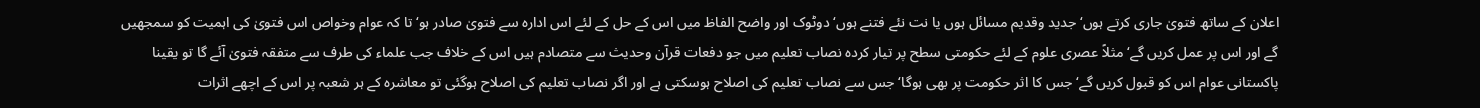اعلان کے ساتھ فتویٰ جاری کرتے ہوں‘ جدید وقدیم مسائل ہوں یا نت نئے فتنے ہوں‘ دوٹوک اور واضح الفاظ میں اس کے حل کے لئے اس ادارہ سے فتویٰ صادر ہو‘تا کہ عوام وخواص اس فتویٰ کی اہمیت کو سمجھیں گے اور اس پر عمل کریں گے‘ مثلاً عصری علوم کے لئے حکومتی سطح پر تیار کردہ نصاب تعلیم میں جو دفعات قرآن وحدیث سے متصادم ہیں اس کے خلاف جب علماء کی طرف سے متفقہ فتویٰ آئے گا تو یقینا پاکستانی عوام اس کو قبول کریں گے‘ جس کا اثر حکومت پر بھی ہوگا‘ جس سے نصاب تعلیم کی اصلاح ہوسکتی ہے اور اگر نصاب تعلیم کی اصلاح ہوگئی تو معاشرہ کے ہر شعبہ پر اس کے اچھے اثرات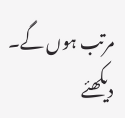مرتب ہوں گے۔
دیکھئے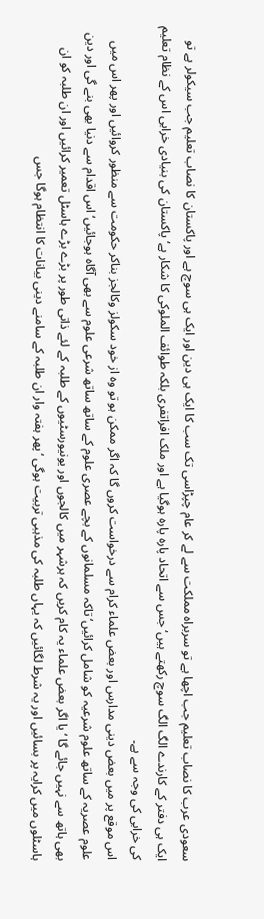سعودی عرب کا نصاب تعلیم جب اچھا ہے تو سربراہ مملکت سے لے کر عام چپڑاسی تک سب کا ایک ہی دین اور ایک ہی سوچ ہے اور پاکستان کا نصاب تعلیم جب سیکولر ہے تو ایک ہی دفتر کے کارندے الگ الگ سوچ رکھتے ہیں‘ جس سے اتحاد پارہ پارہ ہوگیا ہے اور ملک افراتفری بلکہ طوائف الملوکی کا شکار ہے‘ پاکستان کی بنیادی خرابی اس کے نظام تعلیم کی خرابی کی وجہ سے ہے۔
اس موقع پر میں بعض دینی مدارس اور بعض علماء کرام سے درخواست کروں گا کہ اگر ممکن ہو تو وہ از خود سکولز وکالجز بناکر حکومت سے منظور کروائیں اور پھر اس میں علوم عصریہ کے ساتھ علوم شرعیہ کو شامل کرائیں‘ تاکہ مسلمانوں کے بچے عصری علوم کے ساتھ ساتھ شرعی علوم سے بھی آگاہ ہوجائیں‘ اس اقدام سے دنیا بھی بنے گی اور دین بھی ہاتھ سے نہیں جائے گا ‘ یا اگر بعض علماء یہ کام کریں کہ ہرشہر میں کالجوں اور یونیورسٹیوں کے طلبہ کے لئے ذاتی طور پر بڑے بڑے ہاسٹل تعمیر کرائیں اور ان طلبہ کو ان ہاسٹلوں میں کرایہ پر بسائیں اور یہ شرط لگائیں کہ یہاں طلبہ کی مذہبی تربیت ہوگی ‘پھر ہفتہ وار ان طلبہ کے سامنے دینی بیانات کا انتظام ہوگا جس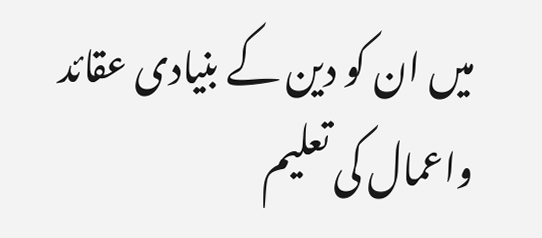میں ان کو دین کے بنیادی عقائد واعمال کی تعلیم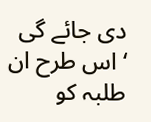دی جائے گی ‘اس طرح ان طلبہ کو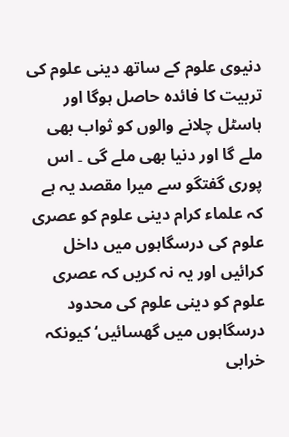دنیوی علوم کے ساتھ دینی علوم کی تربیت کا فائدہ حاصل ہوگا اور ہاسٹل چلانے والوں کو ثواب بھی ملے گا اور دنیا بھی ملے گی ۔ اس پوری گفتگو سے میرا مقصد یہ ہے کہ علماء کرام دینی علوم کو عصری علوم کی درسگاہوں میں داخل کرائیں اور یہ نہ کریں کہ عصری علوم کو دینی علوم کی محدود درسگاہوں میں گھسائیں‘ کیونکہ خرابی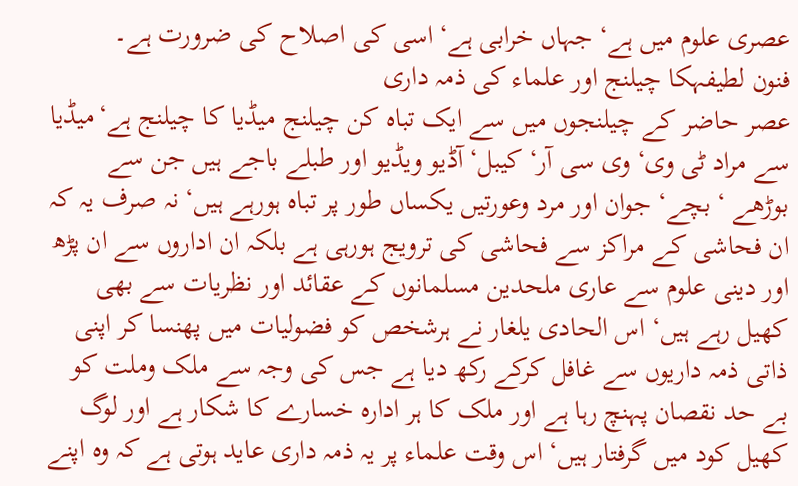عصری علوم میں ہے‘ جہاں خرابی ہے‘ اسی کی اصلاح کی ضرورت ہے۔
فنون لطیفہکا چیلنج اور علماء کی ذمہ داری
عصر حاضر کے چیلنجوں میں سے ایک تباہ کن چیلنج میڈیا کا چیلنج ہے‘میڈیا سے مراد ٹی وی‘ وی سی آر‘ کیبل‘ آڈیو ویڈیو اور طبلے باجے ہیں جن سے بوڑھے ‘ بچے‘ جوان اور مرد وعورتیں یکساں طور پر تباہ ہورہے ہیں‘ نہ صرف یہ کہ ان فحاشی کے مراکز سے فحاشی کی ترویج ہورہی ہے بلکہ ان اداروں سے ان پڑھ اور دینی علوم سے عاری ملحدین مسلمانوں کے عقائد اور نظریات سے بھی کھیل رہے ہیں‘ اس الحادی یلغار نے ہرشخص کو فضولیات میں پھنسا کر اپنی ذاتی ذمہ داریوں سے غافل کرکے رکھ دیا ہے جس کی وجہ سے ملک وملت کو بے حد نقصان پہنچ رہا ہے اور ملک کا ہر ادارہ خسارے کا شکار ہے اور لوگ کھیل کود میں گرفتار ہیں‘ اس وقت علماء پر یہ ذمہ داری عاید ہوتی ہے کہ وہ اپنے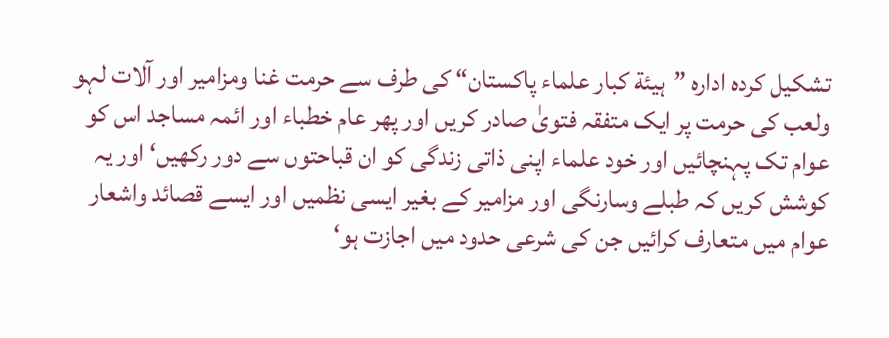تشکیل کردہ ادارہ ”ہیئة کبار علماء پاکستان“ کی طرف سے حرمت غنا ومزامیر اور آلات لہو ولعب کی حرمت پر ایک متفقہ فتویٰ صادر کریں اور پھر عام خطباء اور ائمہ مساجد اس کو عوام تک پہنچائیں اور خود علماء اپنی ذاتی زندگی کو ان قباحتوں سے دور رکھیں‘ اور یہ کوشش کریں کہ طبلے وسارنگی اور مزامیر کے بغیر ایسی نظمیں اور ایسے قصائد واشعار عوام میں متعارف کرائیں جن کی شرعی حدود میں اجازت ہو‘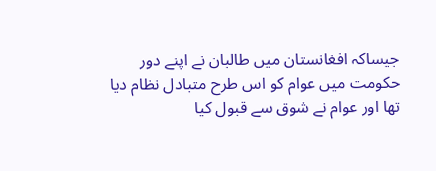جیساکہ افغانستان میں طالبان نے اپنے دور حکومت میں عوام کو اس طرح متبادل نظام دیا تھا اور عوام نے شوق سے قبول کیا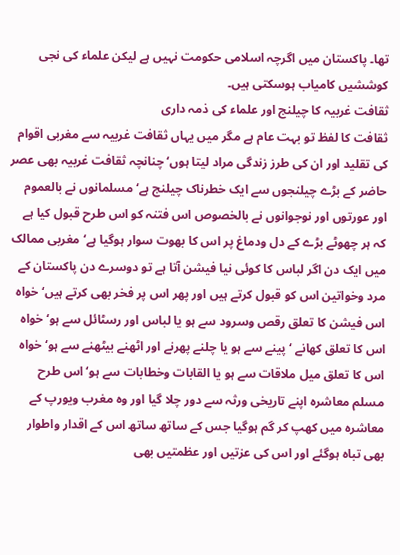تھا۔ پاکستان میں اگرچہ اسلامی حکومت نہیں ہے لیکن علماء کی نجی کوششیں کامیاب ہوسکتی ہیں۔
ثقافت غربیہ کا چیلنج اور علماء کی ذمہ داری
ثقافت کا لفظ تو بہت عام ہے مگر میں یہاں ثقافت غربیہ سے مغربی اقوام کی تقلید اور ان کی طرز زندگی مراد لیتا ہوں‘ چنانچہ ثقافت غربیہ بھی عصر حاضر کے بڑے چیلنجوں سے ایک خطرناک چیلنج ہے‘ مسلمانوں نے بالعموم اور عورتوں اور نوجوانوں نے بالخصوص اس فتنہ کو اس طرح قبول کیا ہے کہ ہر چھوٹے بڑے کے دل ودماغ پر اس کا بھوت سوار ہوگیا ہے‘ مغربی ممالک میں ایک دن اگر لباس کا کوئی نیا فیشن آتا ہے تو دوسرے دن پاکستان کے مرد وخواتین اس کو قبول کرتے ہیں اور پھر اس پر فخر بھی کرتے ہیں‘ خواہ اس فیشن کا تعلق رقص وسرود سے ہو یا لباس اور رسٹائل سے ہو‘ خواہ اس کا تعلق کھانے ‘ پینے سے ہو یا چلنے پھرنے اور اٹھنے بیٹھنے سے ہو‘ خواہ اس کا تعلق میل ملاقات سے ہو یا القابات وخطابات سے ہو‘ اس طرح مسلم معاشرہ اپنے تاریخی ورثہ سے دور چلا گیا اور وہ مغرب ویورپ کے معاشرہ میں کھپ کر گم ہوگیا جس کے ساتھ ساتھ اس کے اقدار واطوار بھی تباہ ہوگئے اور اس کی عزتیں اور عظمتیں بھی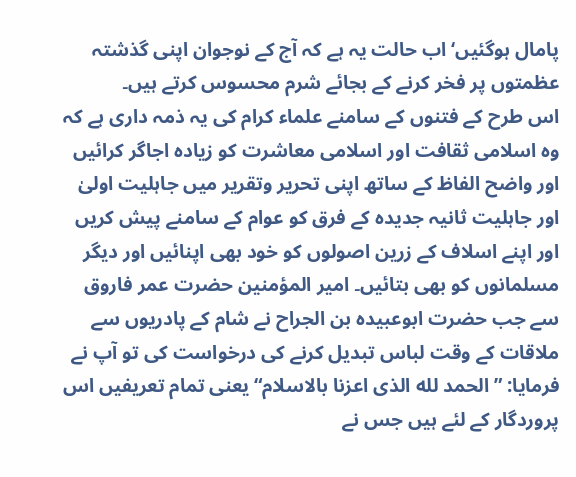پامال ہوگئیں‘ اب حالت یہ ہے کہ آج کے نوجوان اپنی گذشتہ عظمتوں پر فخر کرنے کے بجائے شرم محسوس کرتے ہیں۔
اس طرح کے فتنوں کے سامنے علماء کرام کی یہ ذمہ داری ہے کہ وہ اسلامی ثقافت اور اسلامی معاشرت کو زیادہ اجاگر کرائیں اور واضح الفاظ کے ساتھ اپنی تحریر وتقریر میں جاہلیت اولیٰ اور جاہلیت ثانیہ جدیدہ کے فرق کو عوام کے سامنے پیش کریں اور اپنے اسلاف کے زرین اصولوں کو خود بھی اپنائیں اور دیگر مسلمانوں کو بھی بتائیں۔ امیر المؤمنین حضرت عمر فاروق سے جب حضرت ابوعبیدہ بن الجراح نے شام کے پادریوں سے ملاقات کے وقت لباس تبدیل کرنے کی درخواست کی تو آپ نے فرمایا: ”الحمد لله الذی اعزنا بالاسلام“ یعنی تمام تعریفیں اس پروردگار کے لئے ہیں جس نے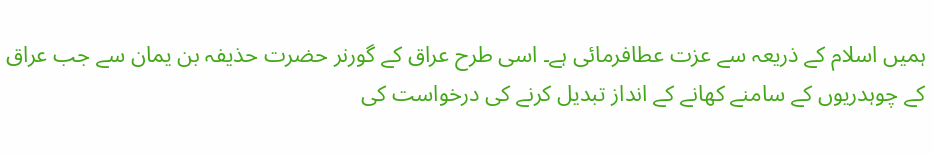ہمیں اسلام کے ذریعہ سے عزت عطافرمائی ہے۔ اسی طرح عراق کے گورنر حضرت حذیفہ بن یمان سے جب عراق کے چوہدریوں کے سامنے کھانے کے انداز تبدیل کرنے کی درخواست کی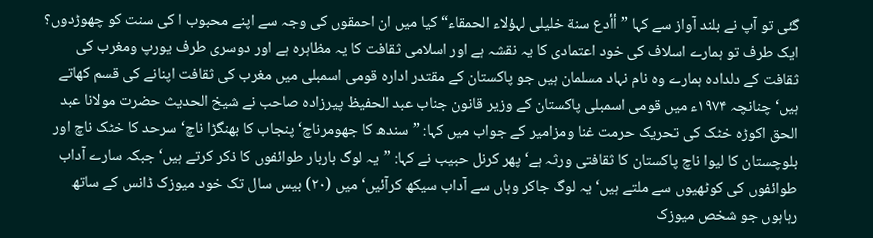گئی تو آپ نے بلند آواز سے کہا ”أأدع سنة خلیلی لہؤلاء الحمقاء“ کیا میں ان احمقوں کی وجہ سے اپنے محبوب ا کی سنت کو چھوڑدوں؟ ایک طرف تو ہمارے اسلاف کی خود اعتمادی کا یہ نقشہ ہے اور اسلامی ثقافت کا یہ مظاہرہ ہے اور دوسری طرف یورپ ومغرب کی ثقافت کے دلدادہ ہمارے وہ نام نہاد مسلمان ہیں جو پاکستان کے مقتدر ادارہ قومی اسمبلی میں مغرب کی ثقافت اپنانے کی قسم کھاتے ہیں‘ چنانچہ ۱۹۷۴ء میں قومی اسمبلی پاکستان کے وزیر قانون جناب عبد الحفیظ پیرزادہ صاحب نے شیخ الحدیث حضرت مولانا عبد الحق اکوڑہ خٹک کی تحریک حرمت غنا ومزامیر کے جواب میں کہا: ”سندھ کا جھومرناچ‘ پنجاب کا بھنگڑا ناچ‘ سرحد کا خٹک ناچ اور بلوچستان کا لیوا ناچ پاکستان کا ثقافتی ورثہ ہے‘ پھر کرنل حبیب نے کہا: ”یہ لوگ باربار طوائفوں کا ذکر کرتے ہیں‘ جبکہ سارے آداب طوائفوں کی کوٹھیوں سے ملتے ہیں‘ یہ لوگ جاکر وہاں سے آداب سیکھ کرآئیں‘ میں (۲۰) بیس سال تک خود میوزک ڈانس کے ساتھ رہاہوں جو شخص میوزک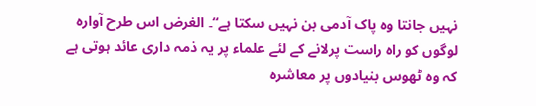نہیں جانتا وہ پاک آدمی بن نہیں سکتا ہے“۔ الغرض اس طرح آوارہ لوگوں کو راہ راست پرلانے کے لئے علماء پر یہ ذمہ داری عائد ہوتی ہے کہ وہ ٹھوس بنیادوں پر معاشرہ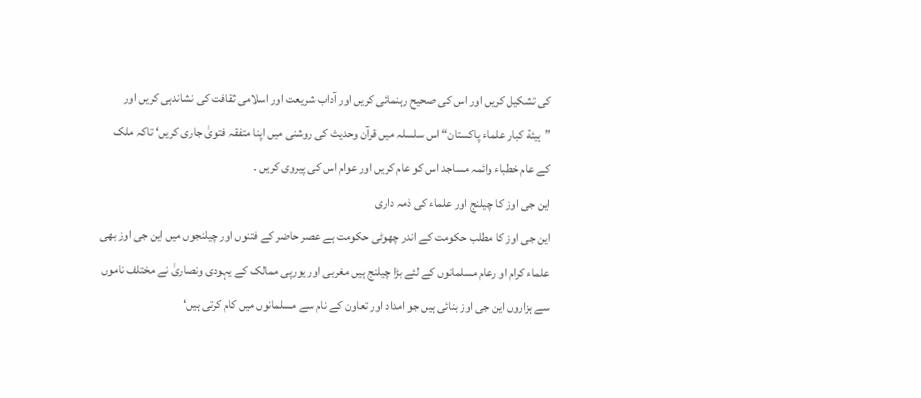کی تشکیل کریں اور اس کی صحیح رہنمائی کریں اور آداب شریعت اور اسلامی ثقافت کی نشاندہی کریں اور ”ہیئة کبار علماء پاکستان“ اس سلسلہ میں قرآن وحدیث کی روشنی میں اپنا متفقہ فتویٰ جاری کریں‘ تاکہ ملک کے عام خطباء وائمہ مساجد اس کو عام کریں اور عوام اس کی پیروی کریں ۔
این جی اوز کا چیلنج اور علماء کی ذمہ داری
این جی اوز کا مطلب حکومت کے اندر چھوٹی حکومت ہے عصر حاضر کے فتنوں اور چیلنجوں میں این جی اوز بھی علماء کرام او رعام مسلمانوں کے لئے بڑا چیلنج ہیں مغربی اور یورپی ممالک کے یہودی ونصاریٰ نے مختلف ناموں سے ہزاروں این جی اوز بنائی ہیں جو امداد اور تعاون کے نام سے مسلمانوں میں کام کرتی ہیں‘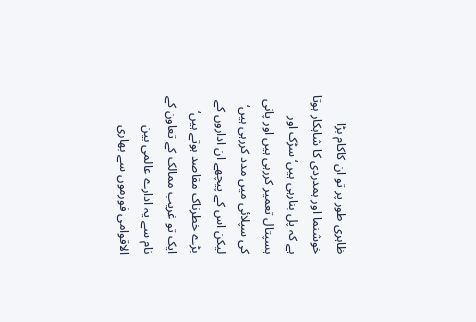ظاہری طور پر تو ان کاکام بڑا خوشنما اور ہمدردی کا شاہکار ہوتا ہے کہ پل بنارہی ہیں‘ سڑک اور ہسپتال تعمیر کررہی ہیں اور پانی کی سپلائی میں مدد کررہی ہیں‘ لیکن اس کے پیچھے ان اداروں کے بڑے خطرناک مقاصد ہوتے ہیں‘ ایک تو غریب ممالک کے تعاون کے نام سے یہ ادارے عالمی بین الاقوامی فورموں سے بھاری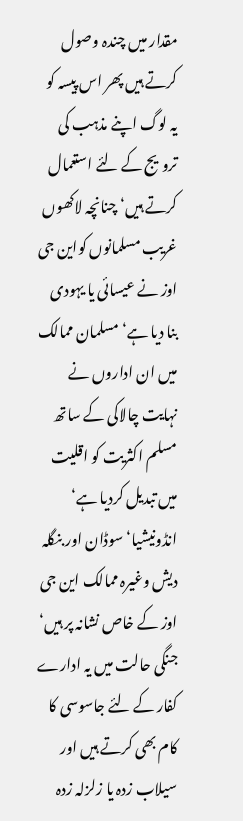مقدار میں چندہ وصول کرتے ہیں پھر اس پیسہ کو یہ لوگ اپنے مذہب کی ترویج کے لئے استعمال کرتے ہیں‘ چنانچہ لاکھوں غریب مسلمانوں کواین جی اوز نے عیسائی یا یہودی بنا دیا ہے‘ مسلمان ممالک میں ان اداروں نے نہایت چالاکی کے ساتھ مسلم اکثریت کو اقلیت میں تبدیل کردیا ہے‘ انڈونیشیا‘ سوڈان اور بنگلہ دیش وغیرہ ممالک این جی اوز کے خاص نشانہ پر ہیں‘ جنگی حالت میں یہ ادارے کفار کے لئے جاسوسی کا کام بھی کرتے ہیں اور سیلاب زدہ یا زلزلہ زدہ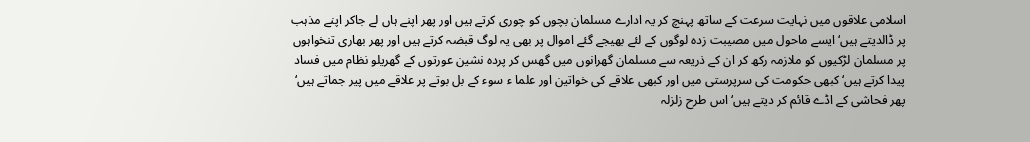اسلامی علاقوں میں نہایت سرعت کے ساتھ پہنچ کر یہ ادارے مسلمان بچوں کو چوری کرتے ہیں اور پھر اپنے ہاں لے جاکر اپنے مذہب پر ڈالدیتے ہیں‘ ایسے ماحول میں مصیبت زدہ لوگوں کے لئے بھیجے گئے اموال پر بھی یہ لوگ قبضہ کرتے ہیں اور پھر بھاری تنخواہوں پر مسلمان لڑکیوں کو ملازمہ رکھ کر ان کے ذریعہ سے مسلمان گھرانوں میں گھس کر پردہ نشین عورتوں کے گھریلو نظام میں فساد پیدا کرتے ہیں‘ کبھی حکومت کی سرپرستی میں اور کبھی علاقے کی خواتین اور علما ء سوء کے بل بوتے پر علاقے میں پیر جماتے ہیں‘ پھر فحاشی کے اڈے قائم کر دیتے ہیں‘ اس طرح زلزلہ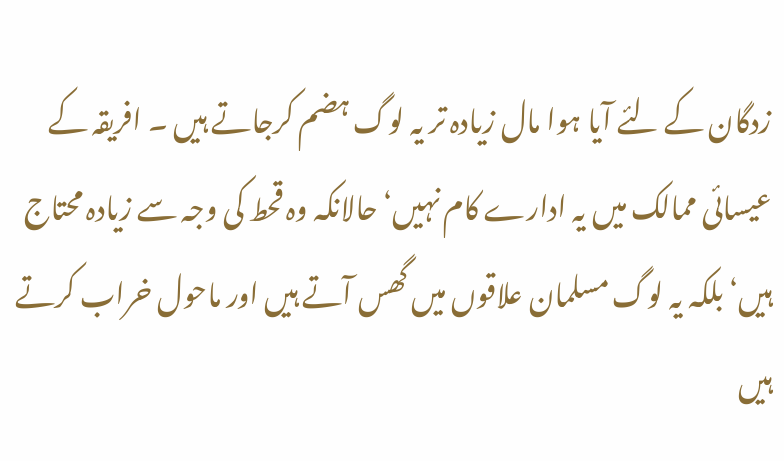زدگان کے لئے آیا ہوا مال زیادہ تر یہ لوگ ہضم کرجاتے ہیں ۔ افریقہ کے عیسائی ممالک میں یہ ادارے کام نہیں‘ حالانکہ وہ قحط کی وجہ سے زیادہ محتاج ہیں‘ بلکہ یہ لوگ مسلمان علاقوں میں گھس آتے ہیں اور ماحول خراب کرتے ہیں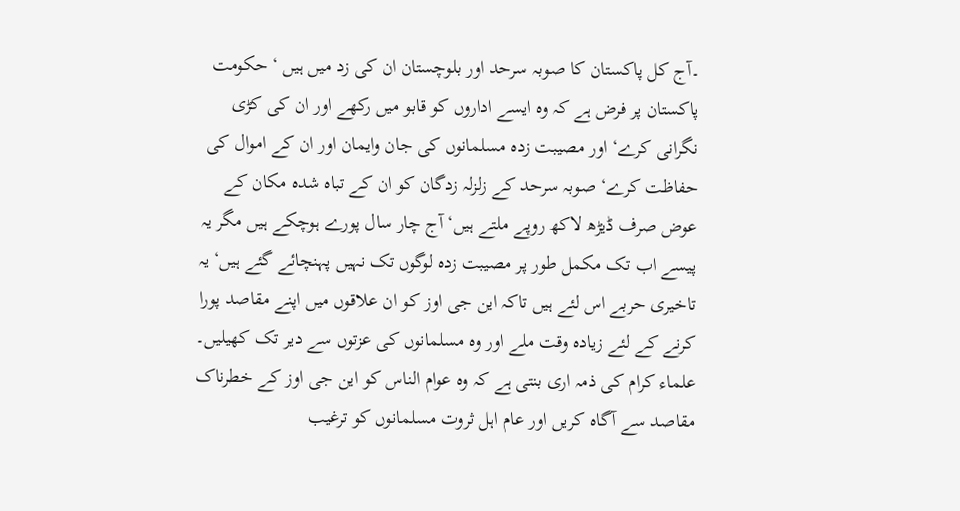۔آج کل پاکستان کا صوبہ سرحد اور بلوچستان ان کی زد میں ہیں ‘ حکومت پاکستان پر فرض ہے کہ وہ ایسے اداروں کو قابو میں رکھے اور ان کی کڑی نگرانی کرے‘ اور مصیبت زدہ مسلمانوں کی جان وایمان اور ان کے اموال کی حفاظت کرے‘ صوبہ سرحد کے زلزلہ زدگان کو ان کے تباہ شدہ مکان کے عوض صرف ڈیڑھ لاکھ روپے ملتے ہیں‘ آج چار سال پورے ہوچکے ہیں مگر یہ پیسے اب تک مکمل طور پر مصیبت زدہ لوگوں تک نہیں پہنچائے گئے ہیں‘ یہ تاخیری حربے اس لئے ہیں تاکہ این جی اوز کو ان علاقوں میں اپنے مقاصد پورا کرنے کے لئے زیادہ وقت ملے اور وہ مسلمانوں کی عزتوں سے دیر تک کھیلیں۔ علماء کرام کی ذمہ اری بنتی ہے کہ وہ عوام الناس کو این جی اوز کے خطرناک مقاصد سے آگاہ کریں اور عام اہل ثروت مسلمانوں کو ترغیب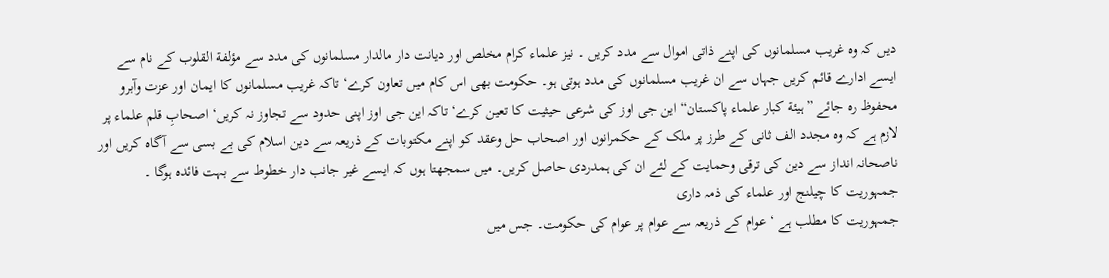دیں کہ وہ غریب مسلمانوں کی اپنے ذاتی اموال سے مدد کریں ۔ نیز علماء کرام مخلص اور دیانت دار مالدار مسلمانوں کی مدد سے مؤلفة القلوب کے نام سے ایسے ادارے قائم کریں جہاں سے ان غریب مسلمانوں کی مدد ہوتی ہو۔ حکومت بھی اس کام میں تعاون کرے‘ تاکہ غریب مسلمانوں کا ایمان اور عزت وآبرو محفوظ رہ جائے ”ہیئة کبار علماء پاکستان“ این جی اوز کی شرعی حیثیت کا تعین کرے‘ تاکہ این جی اوز اپنی حدود سے تجاوز نہ کریں‘ اصحابِ قلم علماء پر لازم ہے کہ وہ مجدد الف ثانی کے طرز پر ملک کے حکمرانوں اور اصحاب حل وعقد کو اپنے مکتوبات کے ذریعہ سے دین اسلام کی بے بسی سے آگاہ کریں اور ناصحانہ انداز سے دین کی ترقی وحمایت کے لئے ان کی ہمدردی حاصل کریں۔ میں سمجھتا ہوں کہ ایسے غیر جانب دار خطوط سے بہت فائدہ ہوگا ۔
جمہوریت کا چیلنج اور علماء کی ذمہ داری
جمہوریت کا مطلب ہے ‘ عوام کے ذریعہ سے عوام پر عوام کی حکومت۔ جس میں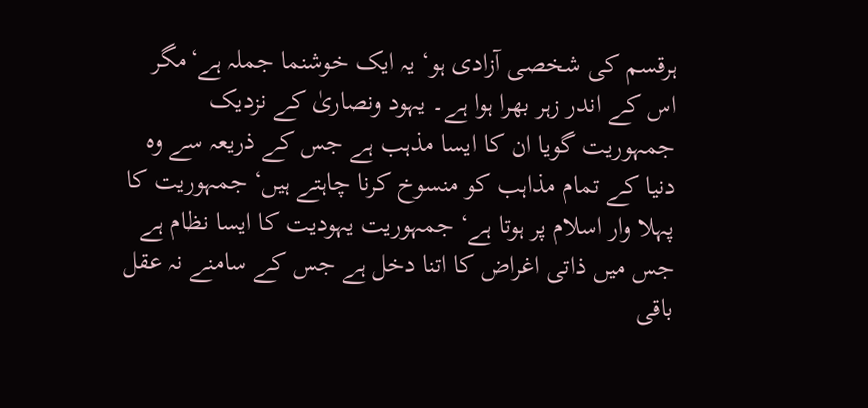ہرقسم کی شخصی آزادی ہو‘ یہ ایک خوشنما جملہ ہے‘مگر اس کے اندر زہر بھرا ہوا ہے۔ یہود ونصاریٰ کے نزدیک جمہوریت گویا ان کا ایسا مذہب ہے جس کے ذریعہ سے وہ دنیا کے تمام مذاہب کو منسوخ کرنا چاہتے ہیں‘ جمہوریت کا پہلا وار اسلام پر ہوتا ہے‘ جمہوریت یہودیت کا ایسا نظام ہے جس میں ذاتی اغراض کا اتنا دخل ہے جس کے سامنے نہ عقل باقی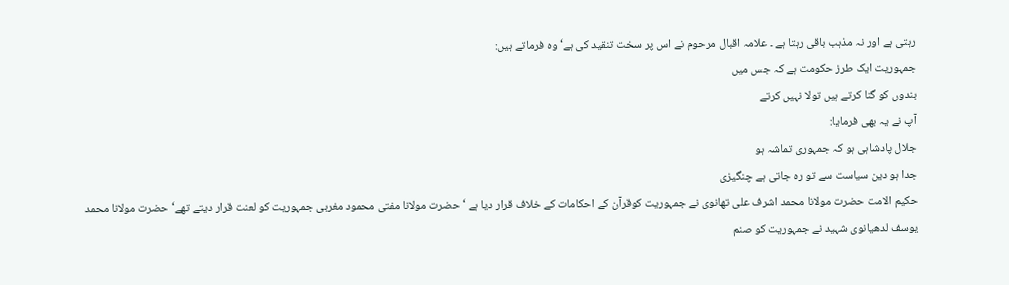رہتی ہے اور نہ مذہب باقی رہتا ہے ۔ علامہ اقبال مرحوم نے اس پر سخت تنقید کی ہے‘ وہ فرماتے ہیں:
جمہوریت ایک طرز حکومت ہے کہ جس میں
بندوں کو گنا کرتے ہیں تولا نہیں کرتے
آپ نے یہ بھی فرمایا:
جلال پادشاہی ہو کہ جمہوری تماشہ ہو
جدا ہو دین سیاست سے تو رہ جاتی ہے چنگیزی
حکیم الامت حضرت مولانا محمد اشرف علی تھانوی نے جمہوریت کوقرآن کے احکامات کے خلاف قرار دیا ہے ‘ حضرت مولانا مفتی محمود مغربی جمہوریت کو لعنت قرار دیتے تھے‘ حضرت مولانا محمد یوسف لدھیانوی شہید نے جمہوریت کو صنم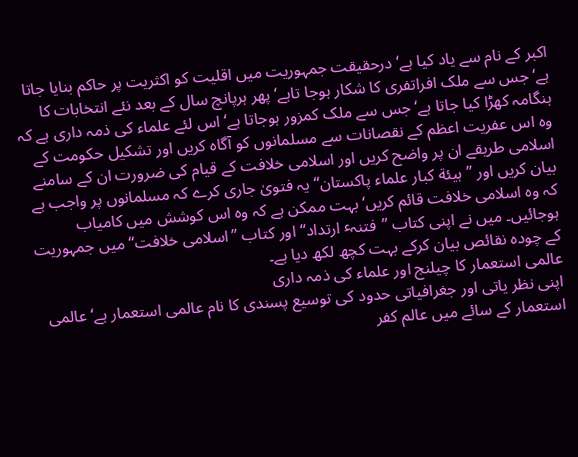اکبر کے نام سے یاد کیا ہے‘ درحقیقت جمہوریت میں اقلیت کو اکثریت پر حاکم بنایا جاتا ہے‘ جس سے ملک افراتفری کا شکار ہوجا تاہے‘ پھر ہرپانچ سال کے بعد نئے انتخابات کا ہنگامہ کھڑا کیا جاتا ہے‘ جس سے ملک کمزور ہوجاتا ہے‘ اس لئے علماء کی ذمہ داری ہے کہ وہ اس عفریت اعظم کے نقصانات سے مسلمانوں کو آگاہ کریں اور تشکیل حکومت کے اسلامی طریقے ان پر واضح کریں اور اسلامی خلافت کے قیام کی ضرورت ان کے سامنے بیان کریں اور ”ہیئة کبار علماء پاکستان“ یہ فتویٰ جاری کرے کہ مسلمانوں پر واجب ہے کہ وہ اسلامی خلافت قائم کریں‘ بہت ممکن ہے کہ وہ اس کوشش میں کامیاب ہوجائیں۔ میں نے اپنی کتاب ”فتنہٴ ارتداد“ اور کتاب ”اسلامی خلافت“ میں جمہوریت کے چودہ نقائص بیان کرکے بہت کچھ لکھ دیا ہے۔
عالمی استعمار کا چیلنج اور علماء کی ذمہ داری
اپنی نظر یاتی اور جغرافیاتی حدود کی توسیع پسندی کا نام عالمی استعمار ہے‘ عالمی استعمار کے سائے میں عالم کفر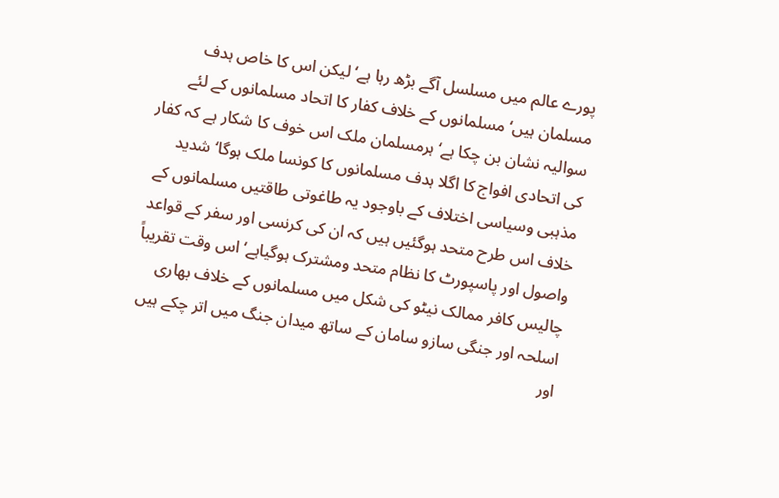پورے عالم میں مسلسل آگے بڑھ رہا ہے‘ لیکن اس کا خاص ہدف مسلمان ہیں‘ مسلمانوں کے خلاف کفار کا اتحاد مسلمانوں کے لئے سوالیہ نشان بن چکا ہے‘ ہرمسلمان ملک اس خوف کا شکار ہے کہ کفار کی اتحادی افواج کا اگلا ہدف مسلمانوں کا کونسا ملک ہوگا‘ شدید مذہبی وسیاسی اختلاف کے باوجود یہ طاغوتی طاقتیں مسلمانوں کے خلاف اس طرح متحد ہوگئیں ہیں کہ ان کی کرنسی اور سفر کے قواعد واصول اور پاسپورٹ کا نظام متحد ومشترک ہوگیاہے‘ اس وقت تقریباً چالیس کافر ممالک نیٹو کی شکل میں مسلمانوں کے خلاف بھاری اسلحہ اور جنگی سازو سامان کے ساتھ میدان جنگ میں اتر چکے ہیں اور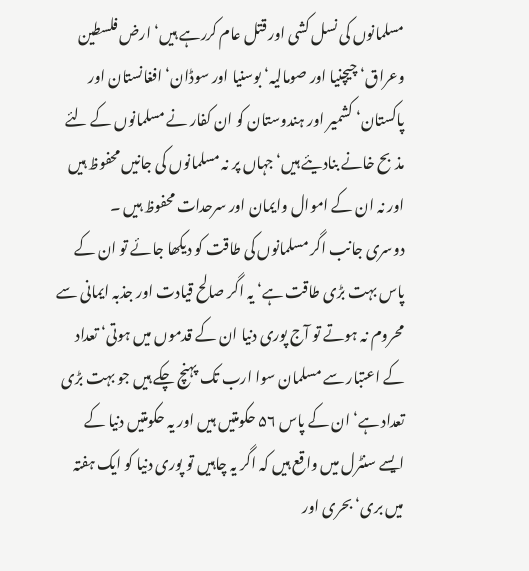مسلمانوں کی نسل کشی اور قتل عام کررہے ہیں‘ ارض فلسطین وعراق‘ چیچنیا اور صومالیہ‘ بوسنیا اور سوڈان‘ افغانستان اور پاکستان‘ کشمیر اور ہندوستان کو ان کفار نے مسلمانوں کے لئے مذبح خانے بنادیئے ہیں‘ جہاں پر نہ مسلمانوں کی جانیں محفوظ ہیں اور نہ ان کے اموال وایمان اور سرحدات محفوظ ہیں ۔
دوسری جانب اگر مسلمانوں کی طاقت کو دیکھا جائے تو ان کے پاس بہت بڑی طاقت ہے‘ یہ اگر صالح قیادت اور جذبہ ایمانی سے محروم نہ ہوتے تو آج پوری دنیا ان کے قدموں میں ہوتی‘ تعداد کے اعتبار سے مسلمان سوا ارب تک پہنچ چکے ہیں جو بہت بڑی تعداد ہے‘ ان کے پاس ۵۶ حکومتیں ہیں اور یہ حکومتیں دنیا کے ایسے سنٹرل میں واقع ہیں کہ اگر یہ چاہیں تو پوری دنیا کو ایک ہفتہ میں بری‘ بحری اور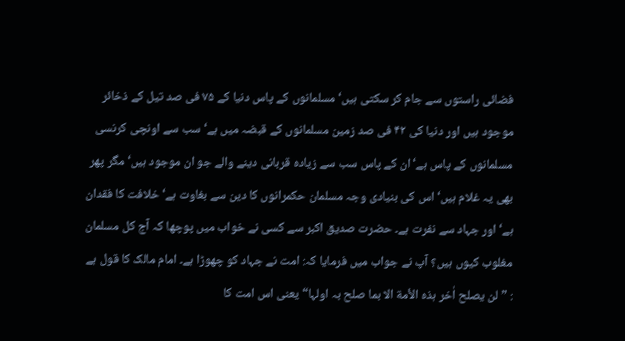فضائی راستوں سے جام کر سکتی ہیں‘ مسلمانوں کے پاس دنیا کے ۷۵ فی صد تیل کے ذخائر موجود ہیں اور دنیا کی ۴۲ فی صد زمین مسلمانوں کے قبضہ میں ہے‘ سب سے اونچی کرنسی مسلمانوں کے پاس ہے‘ ان کے پاس سب سے زیادہ قربانی دینے والے جو ان موجود ہیں‘ مگر پھر بھی یہ غلام ہیں‘ اس کی بنیادی وجہ مسلمان حکمرانوں کا دین سے بغاوت ہے‘ خلافت کا فقدان ہے‘ اور جہاد سے نفرت ہے۔ حضرت صدیق اکبر سے کسی نے خواب میں پوچھا کہ آج کل مسلمان مغلوب کیوں ہیں؟ آپ نے جواب میں فرمایا کہ: امت نے جہاد کو چھوڑا ہے۔ امام مالک کا قول ہے : ”لن یصلح اٰخر ہذہ الأمة الا بما صلح بہ اولہا“ یعنی اس امت کا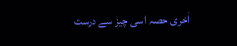اٰخری حصہ اسی چیز سے درست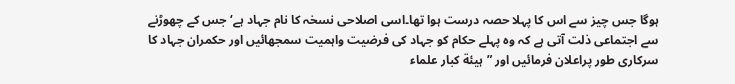ہوگا جس چیز سے اس کا پہلا حصہ درست ہوا تھا۔اسی اصلاحی نسخہ کا نام جہاد ہے‘ جس کے چھوڑنے سے اجتماعی ذلت آتی ہے کہ وہ پہلے حکام کو جہاد کی فرضیت واہمیت سمجھائیں اور حکمران جہاد کا سرکاری طور پراعلان فرمائیں اور ”ہیئة کبار علماء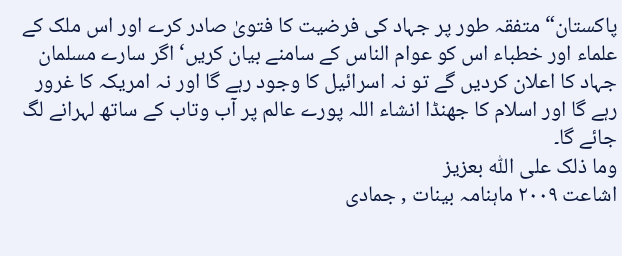پاکستان“ متفقہ طور پر جہاد کی فرضیت کا فتویٰ صادر کرے اور اس ملک کے علماء اور خطباء اس کو عوام الناس کے سامنے بیان کریں‘ اگر سارے مسلمان جہاد کا اعلان کردیں گے تو نہ اسرائیل کا وجود رہے گا اور نہ امریکہ کا غرور رہے گا اور اسلام کا جھنڈا انشاء اللہ پورے عالم پر آب وتاب کے ساتھ لہرانے لگ جائے گا۔
وما ذلک علی اللّٰہ بعزیز
اشاعت ۲۰۰۹ ماہنامہ بینات , جمادی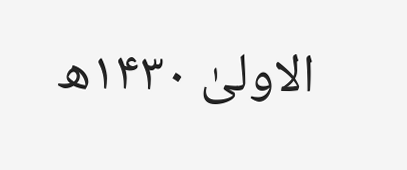الاولیٰ ۱۴۳۰ھ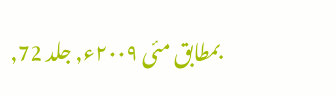بمطابق مئی ۲۰۰۹ء, جلد 72,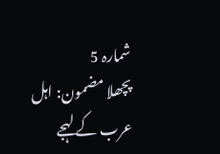شمارہ 5
پچھلا مضمون: اہل عرب کے لہجے